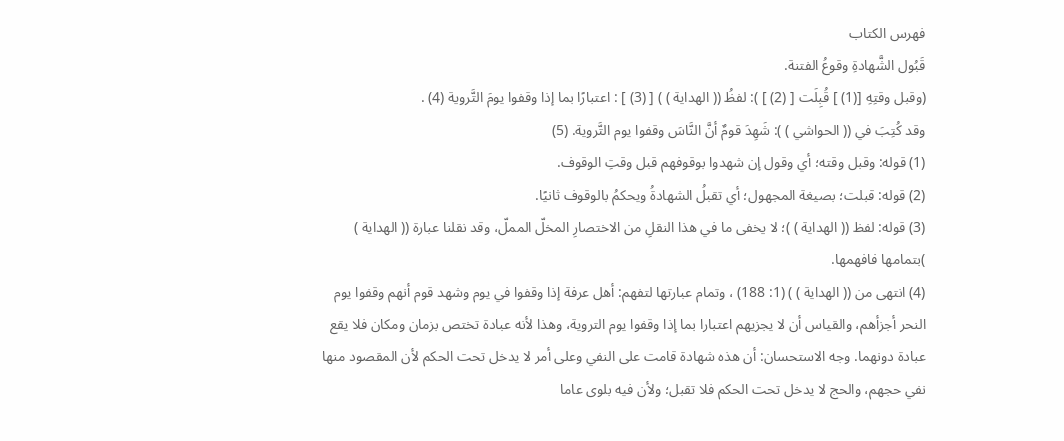فهرس الكتاب
قَبُول الشَّهادةِ وقوعُ الفتنة.
(وقبل وقتِهِ [(1) ] قُبِلَت [ (2) ] ): لفظُ (( الهداية ) ) [ (3) ] : اعتبارًا بما إذا وقفوا يومَ التَّروية (4) .
وقد كُتِبَ في (( الحواشي ) ): شَهِدَ قومٌ أنَّ النَّاسَ وقفوا يوم التَّروية. (5)
(1) قوله: وقبل وقته؛ أي وقول إن شهدوا بوقوفهم قبل وقتِ الوقوف.
(2) قوله: قبلت؛ بصيغة المجهول؛ أي تقبلُ الشهادةُ ويحكمُ بالوقوف ثانيًا.
(3) قوله: لفظ (( الهداية ) )؛ لا يخفى ما في هذا النقلِ من الاختصارِ المخلّ المملّ، وقد نقلنا عبارة (( الهداية ) )بتمامها فافهمها.
(4) انتهى من (( الهداية ) ) (1: 188) ، وتمام عبارتها لتفهم: أهل عرفة إذا وقفوا في يوم وشهد قوم أنهم وقفوا يوم النحر أجزأهم، والقياس أن لا يجزيهم اعتبارا بما إذا وقفوا يوم التروية، وهذا لأنه عبادة تختص بزمان ومكان فلا يقع عبادة دونهما. وجه الاستحسان: أن هذه شهادة قامت على النفي وعلى أمر لا يدخل تحت الحكم لأن المقصود منها نفي حجهم، والحج لا يدخل تحت الحكم فلا تقبل؛ ولأن فيه بلوى عاما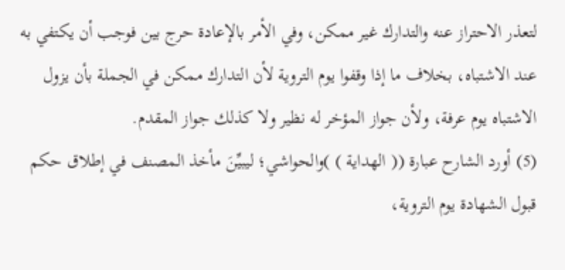لتعذر الاحتراز عنه والتدارك غير ممكن، وفي الأمر بالإعادة حرج بين فوجب أن يكتفي به عند الاشتباه، بخلاف ما إذا وقفوا يوم التروية لأن التدارك ممكن في الجملة بأن يزول الاشتباه يوم عرفة، ولأن جواز المؤخر له نظير ولا كذلك جواز المقدم.
(5) أورد الشارح عبارة (( الهداية ) )والحواشي؛ ليبيِّنَ مأخذ المصنف في إطلاق حكم قبول الشهادة يوم التروية،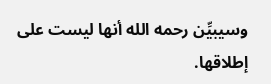وسيبيِّن رحمه الله أنها ليست على إطلاقها.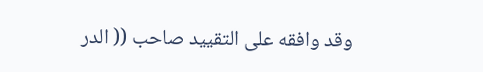وقد وافقه على التقييد صاحب (( الدر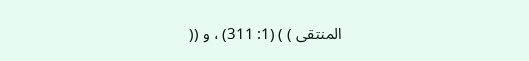المنتقى ) ) (1: 311) ، و ((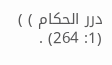درر الحكام ) ) (1: 264) .